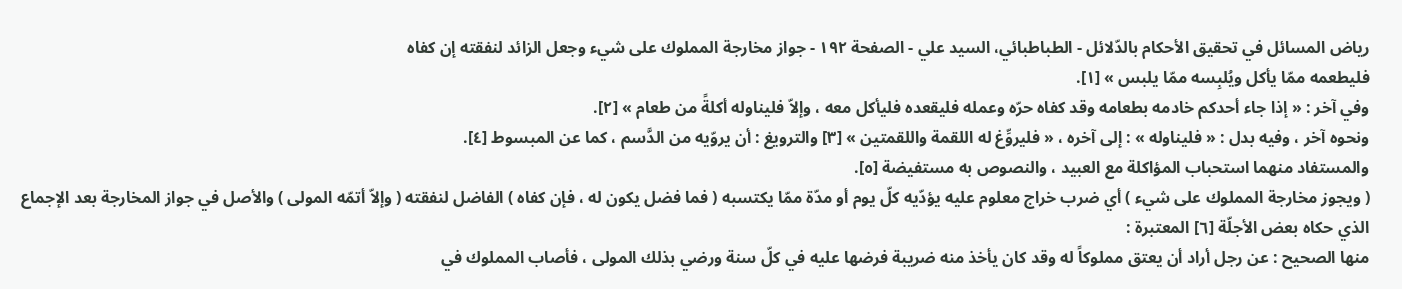رياض المسائل في تحقيق الأحكام بالدّلائل - الطباطبائي، السيد علي - الصفحة ١٩٢ - جواز مخارجة المملوك على شيء وجعل الزائد لنفقته إن كفاه
فليطعمه ممّا يأكل ويُلبِسه ممّا يلبس » [١].
وفي آخر : « إذا جاء أحدكم خادمه بطعامه وقد كفاه حرّه وعمله فليقعده فليأكل معه ، وإلاّ فليناوله أكلةً من طعام » [٢].
ونحوه آخر ، وفيه بدل : « فليناوله » : إلى آخره ، « فليروِّغ له اللقمة واللقمتين » [٣] والترويغ : أن يروّيه من الدَّسم ، كما عن المبسوط [٤].
والمستفاد منهما استحباب المؤاكلة مع العبيد ، والنصوص به مستفيضة [٥].
( ويجوز مخارجة المملوك على شيء ) أي ضرب خراج معلوم عليه يؤدّيه كلّ يوم أو مدّة ممّا يكتسبه ( فما فضل يكون له ، فإن كفاه ) الفاضل لنفقته ( وإلاّ أتمّه المولى ) والأصل في جواز المخارجة بعد الإجماع الذي حكاه بعض الأجلّة [٦] المعتبرة :
منها الصحيح : عن رجل أراد أن يعتق مملوكاً له وقد كان يأخذ منه ضريبة فرضها عليه في كلّ سنة ورضي بذلك المولى ، فأصاب المملوك في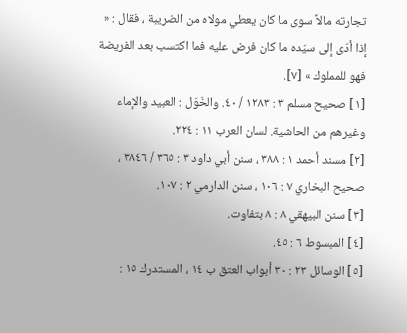تجارته مالاً سوى ما كان يعطي مولاه من الضريبة ، فقال : « إذا أدّى إلى سيّده ما كان فرض عليه فما اكتسب بعد الفريضة فهو للمملوك » [٧].
[١] صحيح مسلم ٣ : ١٢٨٣ / ٤٠. والخَوَل : العبيد والإماء وغيرهم من الحاشية. لسان العرب ١١ : ٢٢٤.
[٢] مسند أحمد ١ : ٣٨٨ ، سنن أبي داود ٣ : ٣٦٥ / ٣٨٤٦ ، صحيح البخاري ٧ : ١٠٦ ، سنن الدارمي ٢ : ١٠٧.
[٣] سنن البيهقي ٨ : ٨ بتفاوت.
[٤] المبسوط ٦ : ٤٥.
[٥] الوسائل ٢٣ : ٣٠ أبواب العتق ب ١٤ ، المستدرك ١٥ :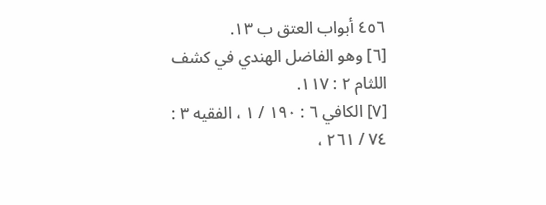٤٥٦ أبواب العتق ب ١٣.
[٦] وهو الفاضل الهندي في كشف اللثام ٢ : ١١٧.
[٧] الكافي ٦ : ١٩٠ / ١ ، الفقيه ٣ : ٧٤ / ٢٦١ ،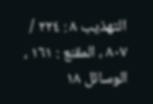التهذيب ٨ : ٢٢٤ / ٨٠٧ ، المقنع : ١٦١ ، الوسائل ١٨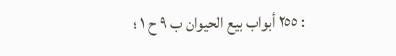: ٢٥٥ أبواب بيع الحيوان ب ٩ ح ١ ؛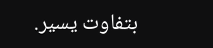بتفاوت يسير.